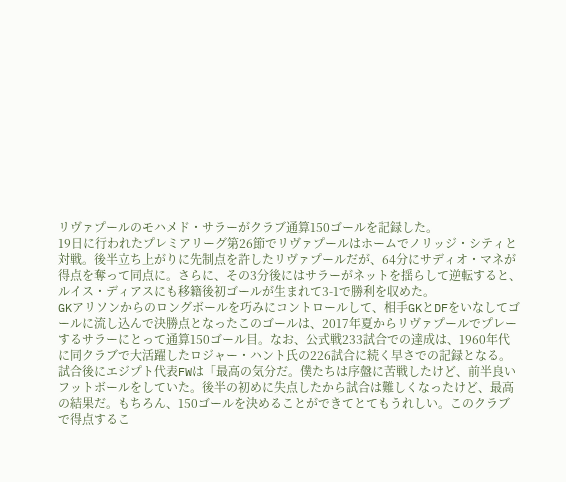リヴァプールのモハメド・サラーがクラブ通算150ゴールを記録した。
19日に行われたプレミアリーグ第26節でリヴァプールはホームでノリッジ・シティと対戦。後半立ち上がりに先制点を許したリヴァプールだが、64分にサディオ・マネが得点を奪って同点に。さらに、その3分後にはサラーがネットを揺らして逆転すると、ルイス・ディアスにも移籍後初ゴールが生まれて3-1で勝利を収めた。
GKアリソンからのロングボールを巧みにコントロールして、相手GKとDFをいなしてゴールに流し込んで決勝点となったこのゴールは、2017年夏からリヴァプールでプレーするサラーにとって通算150ゴール目。なお、公式戦233試合での達成は、1960年代に同クラブで大活躍したロジャー・ハント氏の226試合に続く早さでの記録となる。
試合後にエジプト代表FWは「最高の気分だ。僕たちは序盤に苦戦したけど、前半良いフットボールをしていた。後半の初めに失点したから試合は難しくなったけど、最高の結果だ。もちろん、150ゴールを決めることができてとてもうれしい。このクラブで得点するこ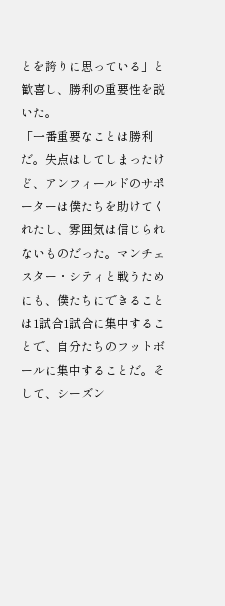とを誇りに思っている」と歓喜し、勝利の重要性を説いた。
「一番重要なことは勝利だ。失点はしてしまったけど、アンフィールドのサポーターは僕たちを助けてくれたし、雰囲気は信じられないものだった。マンチェスター・シティと戦うためにも、僕たちにできることは1試合1試合に集中することで、自分たちのフットボールに集中することだ。そして、シーズン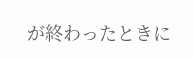が終わったときに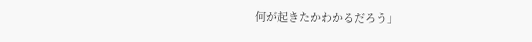何が起きたかわかるだろう」